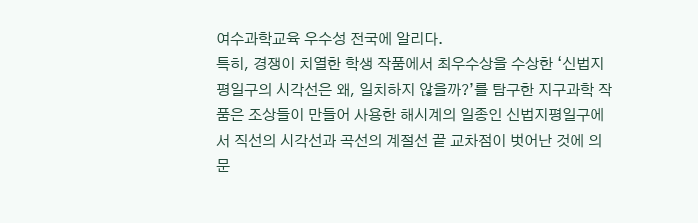여수과학교육 우수성 전국에 알리다.
특히, 경쟁이 치열한 학생 작품에서 최우수상을 수상한 ‘신법지평일구의 시각선은 왜, 일치하지 않을까?’를 탐구한 지구과학 작품은 조상들이 만들어 사용한 해시계의 일종인 신법지평일구에서 직선의 시각선과 곡선의 계절선 끝 교차점이 벗어난 것에 의문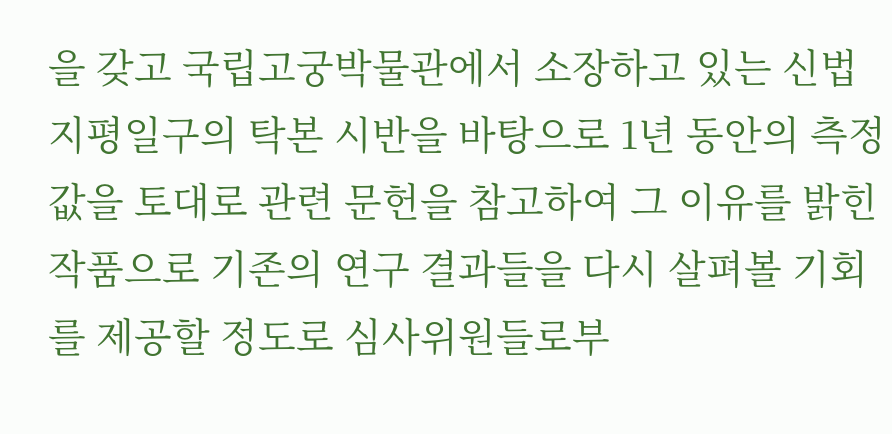을 갖고 국립고궁박물관에서 소장하고 있는 신법지평일구의 탁본 시반을 바탕으로 1년 동안의 측정값을 토대로 관련 문헌을 참고하여 그 이유를 밝힌 작품으로 기존의 연구 결과들을 다시 살펴볼 기회를 제공할 정도로 심사위원들로부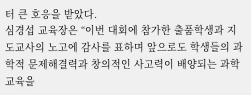터 큰 호응을 받았다.
심경섭 교육장은 “이번 대회에 참가한 출품학생과 지도교사의 노고에 감사를 표하며 앞으로도 학생들의 과학적 문제해결력과 창의적인 사고력이 배양되는 과학교육을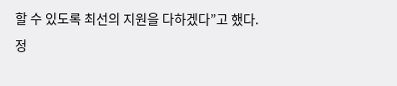할 수 있도록 최선의 지원을 다하겠다”고 했다.
정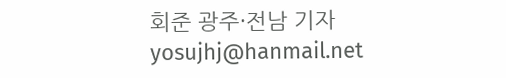회준 광주·전남 기자 yosujhj@hanmail.net